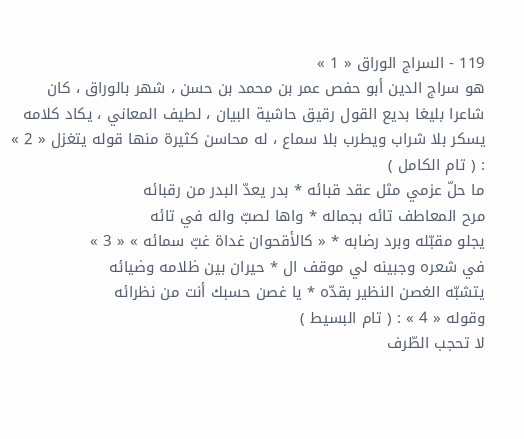119 - السراج الوراق « 1 »
هو سراج الدين أبو حفص عمر بن محمد بن حسن ، شهر بالوراق ، كان شاعرا بليغا بديع القول رقيق حاشية البيان ، لطيف المعاني ، يكاد كلامه يسكر بلا شراب ويطرب بلا سماع ، له محاسن كثيرة منها قوله يتغزل « 2 » : ( تام الكامل )
ما حلّ عزمي مثل عقد قبائه * بدر يعدّ البدر من رقبائه
مرح المعاطف تائه بجماله * واها لصبّ واله في تائه
يجلو مقبّله وبرد رضابه * « كالأقحوان غداة غبّ سمائه » « 3 »
في شعره وجبينه لي موقف ال * حيران بين ظلامه وضيائه
يتشبّه الغصن النظير بقدّه * يا غصن حسبك أنت من نظرائه
وقوله « 4 » : ( تام البسيط )
لا تحجب الطّرف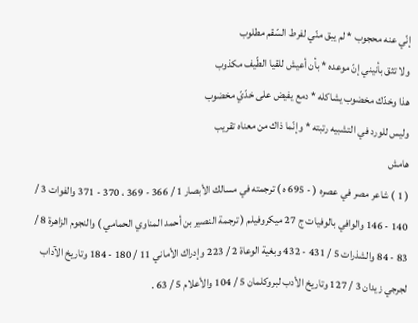إنّي عنه محجوب * لم يبق منّي لفرط السّقم مطلوب
ولا تثق بأنيني إنّ موعده * بأن أعيش للقيا الطّيف مكذوب
هذا وخدّك مخضوب يشاكله * دمع يفيض على خدّيّ مخضوب
وليس للورد في التشبيه رتبته * وإنّما ذاك من معناه تقريب
هامش
( 1 ) شاعر مصر في عصره ( - 695 ه ) ترجمته في مسالك الأبصار 1 / 366 - 369 ، 370 - 371 والفوات 3 / 140 - 146 والوافي بالوفيات ج 27 ميكروفيلم ( ترجمة النصير بن أحمد المناوي الحمامي ) والنجوم الزاهرة 8 / 83 - 84 والشذرات 5 / 431 - 432 وبغية الوعاة 2 / 223 وإدراك الأماني 11 / 180 - 184 وتاريخ الآداب لجرجي زيدان 3 / 127 وتاريخ الأدب لبروكلمان 5 / 104 والأعلام 5 / 63 .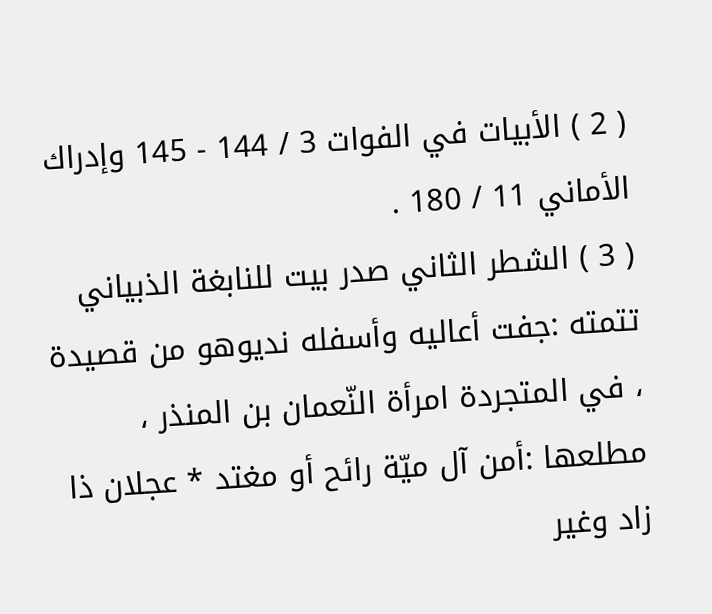( 2 ) الأبيات في الفوات 3 / 144 - 145 وإدراك الأماني 11 / 180 .
( 3 ) الشطر الثاني صدر بيت للنابغة الذبياني تتمته :جفت أعاليه وأسفله نديوهو من قصيدة ، في المتجردة امرأة النّعمان بن المنذر ، مطلعها :أمن آل ميّة رائح أو مغتد * عجلان ذا زاد وغير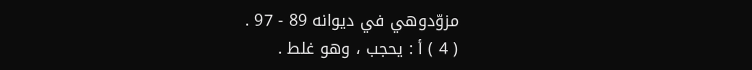مزوّدوهي في ديوانه 89 - 97 .
( 4 ) أ : يحجب ، وهو غلط .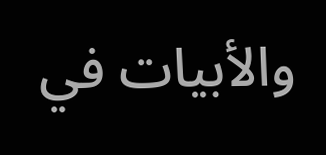والأبيات في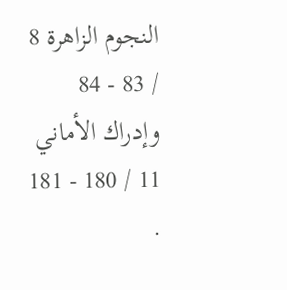النجوم الزاهرة 8 / 83 - 84 وإدراك الأماني 11 / 180 - 181 .